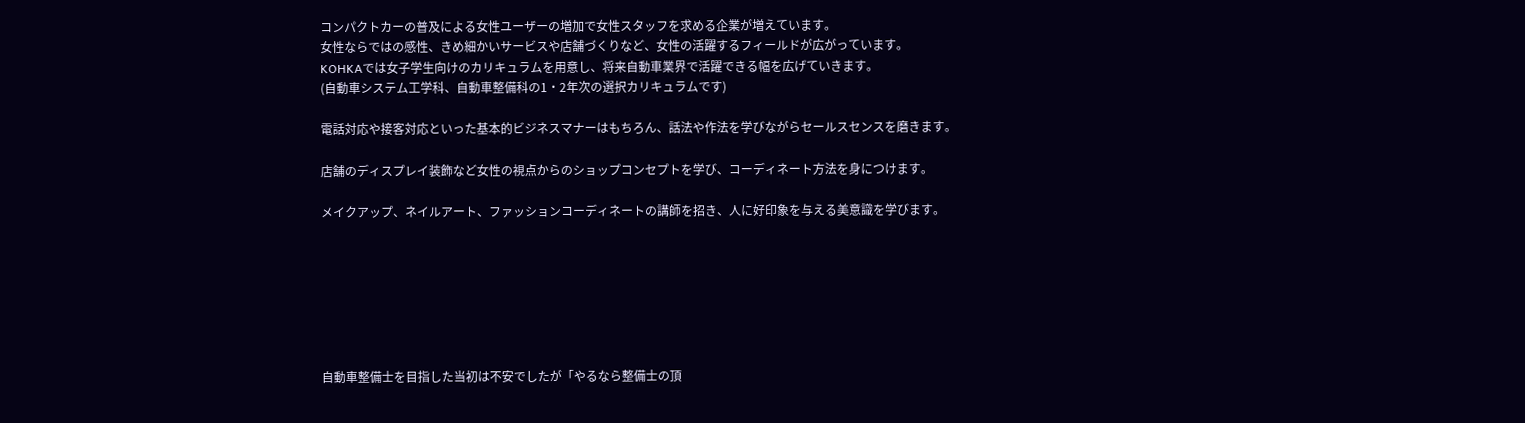コンパクトカーの普及による女性ユーザーの増加で女性スタッフを求める企業が増えています。
女性ならではの感性、きめ細かいサービスや店舗づくりなど、女性の活躍するフィールドが広がっています。
KOHKAでは女子学生向けのカリキュラムを用意し、将来自動車業界で活躍できる幅を広げていきます。
(自動車システム工学科、自動車整備科の1・2年次の選択カリキュラムです)

電話対応や接客対応といった基本的ビジネスマナーはもちろん、話法や作法を学びながらセールスセンスを磨きます。

店舗のディスプレイ装飾など女性の視点からのショップコンセプトを学び、コーディネート方法を身につけます。

メイクアップ、ネイルアート、ファッションコーディネートの講師を招き、人に好印象を与える美意識を学びます。







自動車整備士を目指した当初は不安でしたが「やるなら整備士の頂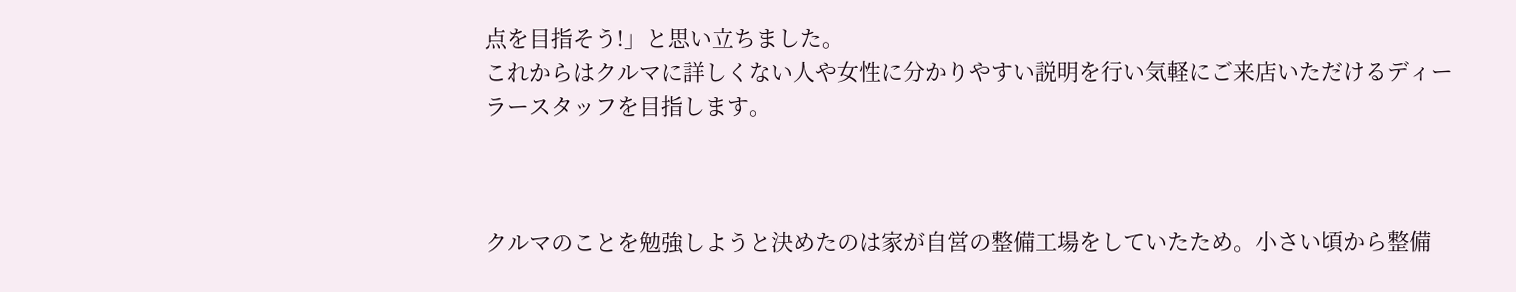点を目指そう!」と思い立ちました。
これからはクルマに詳しくない人や女性に分かりやすい説明を行い気軽にご来店いただけるディーラースタッフを目指します。



クルマのことを勉強しようと決めたのは家が自営の整備工場をしていたため。小さい頃から整備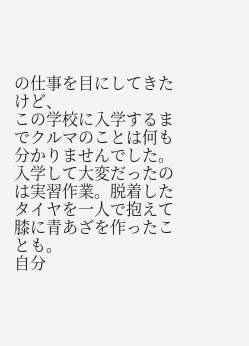の仕事を目にしてきたけど、
この学校に入学するまでクルマのことは何も分かりませんでした。
入学して大変だったのは実習作業。脱着したタイヤを一人で抱えて膝に青あざを作ったことも。
自分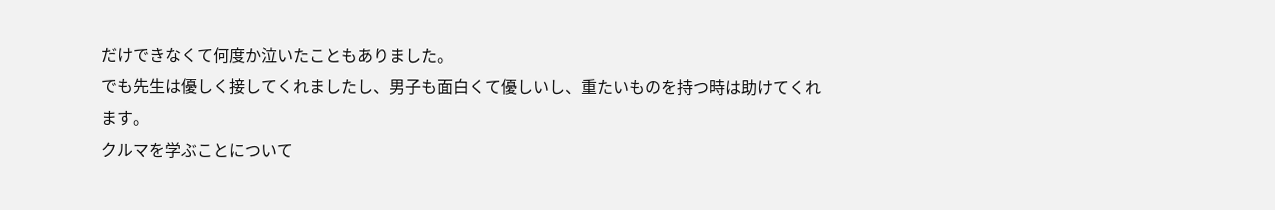だけできなくて何度か泣いたこともありました。
でも先生は優しく接してくれましたし、男子も面白くて優しいし、重たいものを持つ時は助けてくれます。
クルマを学ぶことについて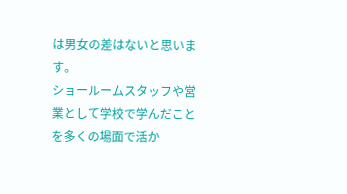は男女の差はないと思います。
ショールームスタッフや営業として学校で学んだことを多くの場面で活か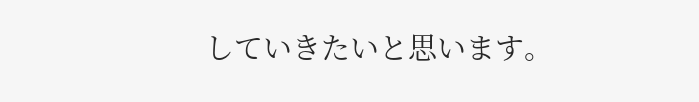していきたいと思います。